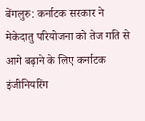बेंगलुरु: कर्नाटक सरकार ने मेकेदातु परियोजना को तेज गति से आगे बढ़ाने के लिए कर्नाटक इंजीनियरिंग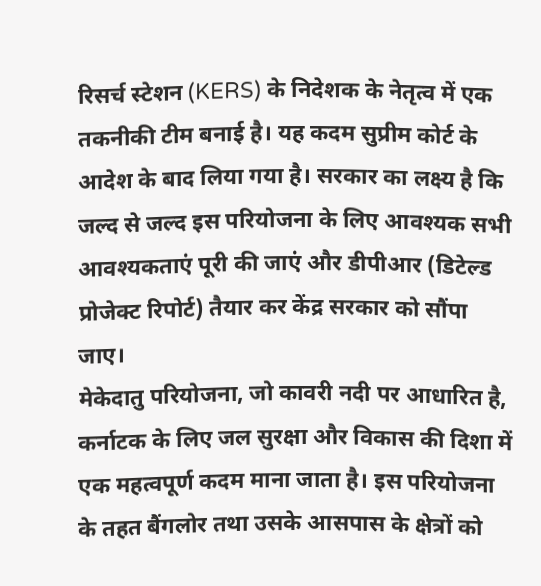रिसर्च स्टेशन (KERS) के निदेशक के नेतृत्व में एक तकनीकी टीम बनाई है। यह कदम सुप्रीम कोर्ट के आदेश के बाद लिया गया है। सरकार का लक्ष्य है कि जल्द से जल्द इस परियोजना के लिए आवश्यक सभी आवश्यकताएं पूरी की जाएं और डीपीआर (डिटेल्ड प्रोजेक्ट रिपोर्ट) तैयार कर केंद्र सरकार को सौंपा जाए।
मेकेदातु परियोजना, जो कावरी नदी पर आधारित है, कर्नाटक के लिए जल सुरक्षा और विकास की दिशा में एक महत्वपूर्ण कदम माना जाता है। इस परियोजना के तहत बैंगलोर तथा उसके आसपास के क्षेत्रों को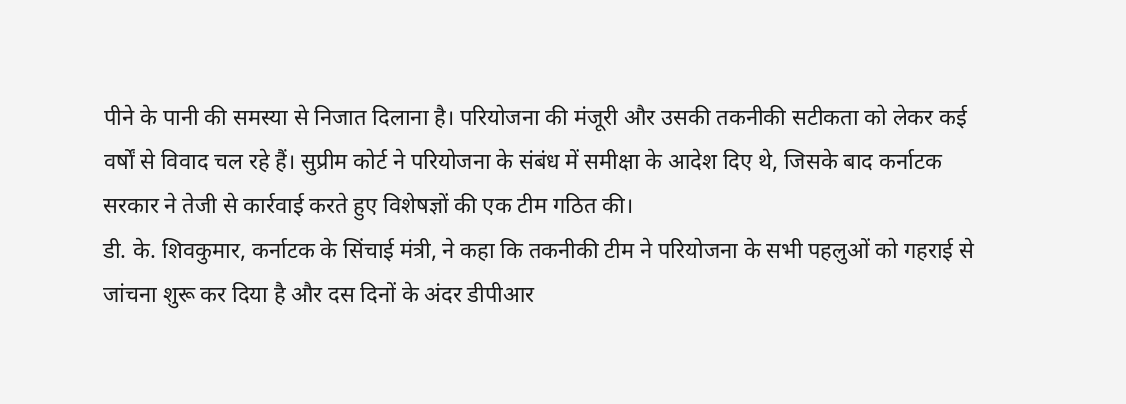पीने के पानी की समस्या से निजात दिलाना है। परियोजना की मंजूरी और उसकी तकनीकी सटीकता को लेकर कई वर्षों से विवाद चल रहे हैं। सुप्रीम कोर्ट ने परियोजना के संबंध में समीक्षा के आदेश दिए थे, जिसके बाद कर्नाटक सरकार ने तेजी से कार्रवाई करते हुए विशेषज्ञों की एक टीम गठित की।
डी. के. शिवकुमार, कर्नाटक के सिंचाई मंत्री, ने कहा कि तकनीकी टीम ने परियोजना के सभी पहलुओं को गहराई से जांचना शुरू कर दिया है और दस दिनों के अंदर डीपीआर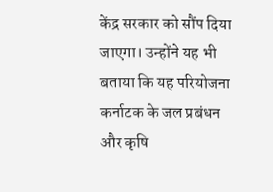केंद्र सरकार को सौंप दिया जाएगा। उन्होंने यह भी बताया कि यह परियोजना कर्नाटक के जल प्रबंधन और कृषि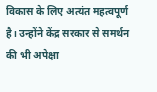विकास के लिए अत्यंत महत्वपूर्ण है। उन्होंने केंद्र सरकार से समर्थन की भी अपेक्षा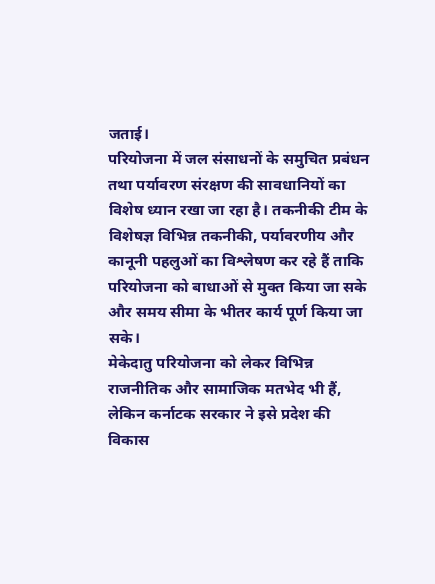जताई।
परियोजना में जल संसाधनों के समुचित प्रबंधन तथा पर्यावरण संरक्षण की सावधानियों का विशेष ध्यान रखा जा रहा है। तकनीकी टीम के विशेषज्ञ विभिन्न तकनीकी, पर्यावरणीय और कानूनी पहलुओं का विश्लेषण कर रहे हैं ताकि परियोजना को बाधाओं से मुक्त किया जा सके और समय सीमा के भीतर कार्य पूर्ण किया जा सके।
मेकेदातु परियोजना को लेकर विभिन्न राजनीतिक और सामाजिक मतभेद भी हैं, लेकिन कर्नाटक सरकार ने इसे प्रदेश की विकास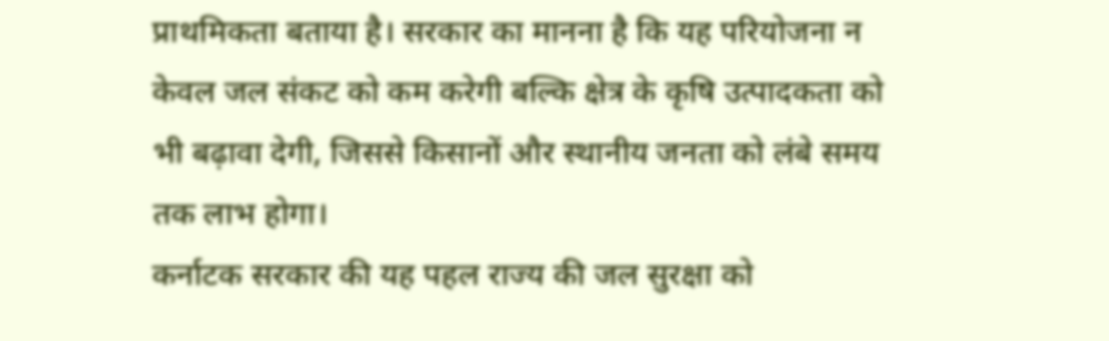प्राथमिकता बताया है। सरकार का मानना है कि यह परियोजना न केवल जल संकट को कम करेगी बल्कि क्षेत्र के कृषि उत्पादकता को भी बढ़ावा देगी, जिससे किसानों और स्थानीय जनता को लंबे समय तक लाभ होगा।
कर्नाटक सरकार की यह पहल राज्य की जल सुरक्षा को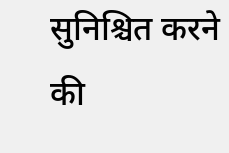सुनिश्चित करने की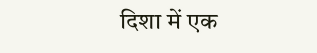दिशा में एक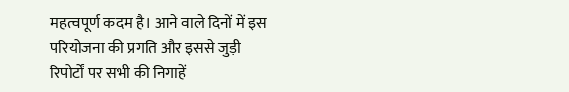महत्वपूर्ण कदम है। आने वाले दिनों में इस परियोजना की प्रगति और इससे जुड़ी रिपोर्टों पर सभी की निगाहें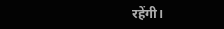रहेंगी।